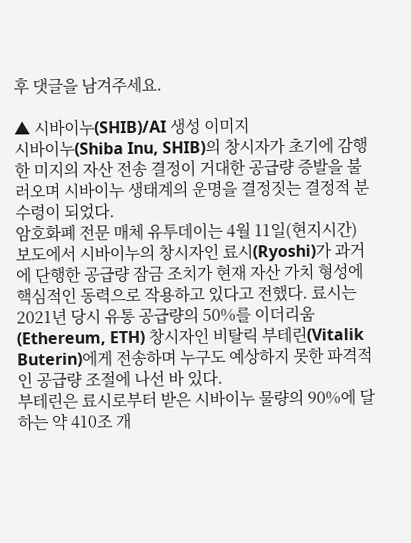후 댓글을 남겨주세요.

▲ 시바이누(SHIB)/AI 생성 이미지
시바이누(Shiba Inu, SHIB)의 창시자가 초기에 감행한 미지의 자산 전송 결정이 거대한 공급량 증발을 불러오며 시바이누 생태계의 운명을 결정짓는 결정적 분수령이 되었다.
암호화폐 전문 매체 유투데이는 4월 11일(현지시간) 보도에서 시바이누의 창시자인 료시(Ryoshi)가 과거에 단행한 공급량 잠금 조치가 현재 자산 가치 형성에 핵심적인 동력으로 작용하고 있다고 전했다. 료시는 2021년 당시 유통 공급량의 50%를 이더리움(Ethereum, ETH) 창시자인 비탈릭 부테린(Vitalik Buterin)에게 전송하며 누구도 예상하지 못한 파격적인 공급량 조절에 나선 바 있다.
부테린은 료시로부터 받은 시바이누 물량의 90%에 달하는 약 410조 개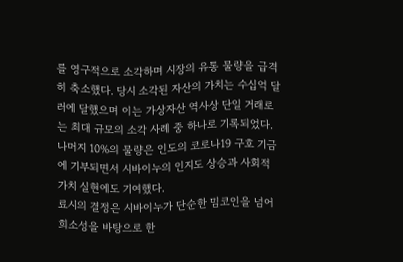를 영구적으로 소각하며 시장의 유통 물량을 급격히 축소했다. 당시 소각된 자산의 가치는 수십억 달러에 달했으며 이는 가상자산 역사상 단일 거래로는 최대 규모의 소각 사례 중 하나로 기록되었다. 나머지 10%의 물량은 인도의 코로나19 구호 기금에 기부되면서 시바이누의 인지도 상승과 사회적 가치 실현에도 기여했다.
료시의 결정은 시바이누가 단순한 밈코인을 넘어 희소성을 바탕으로 한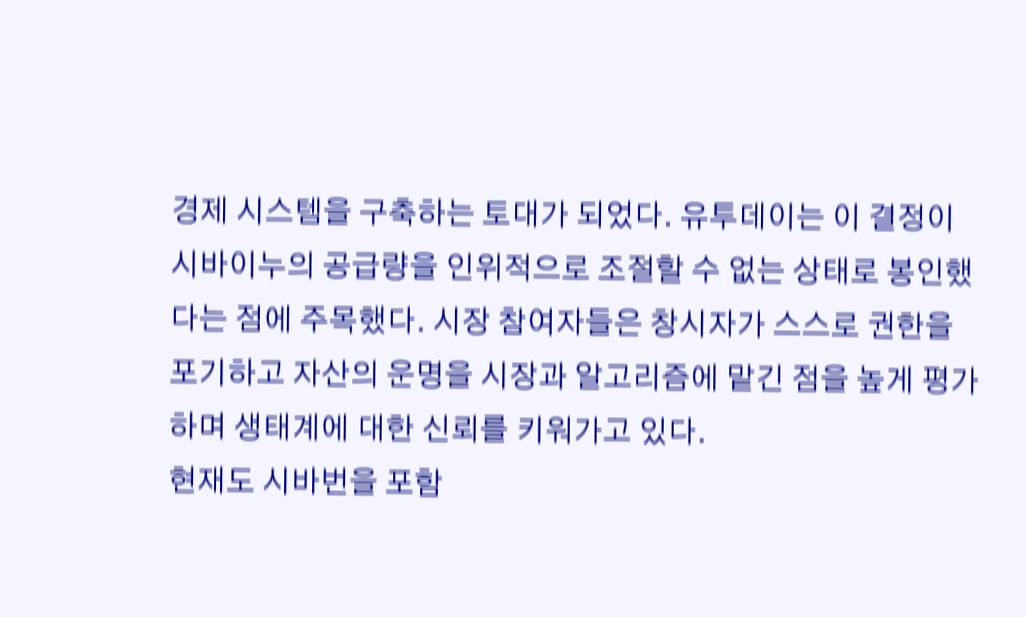경제 시스템을 구축하는 토대가 되었다. 유투데이는 이 결정이 시바이누의 공급량을 인위적으로 조절할 수 없는 상태로 봉인했다는 점에 주목했다. 시장 참여자들은 창시자가 스스로 권한을 포기하고 자산의 운명을 시장과 알고리즘에 맡긴 점을 높게 평가하며 생태계에 대한 신뢰를 키워가고 있다.
현재도 시바번을 포함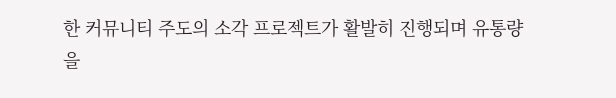한 커뮤니티 주도의 소각 프로젝트가 활발히 진행되며 유통량을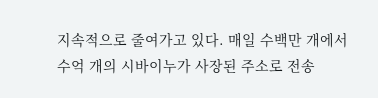지속적으로 줄여가고 있다. 매일 수백만 개에서 수억 개의 시바이누가 사장된 주소로 전송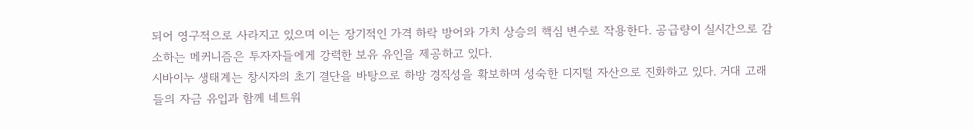되어 영구적으로 사라지고 있으며 이는 장기적인 가격 하락 방어와 가치 상승의 핵심 변수로 작용한다. 공급량이 실시간으로 감소하는 메커니즘은 투자자들에게 강력한 보유 유인을 제공하고 있다.
시바이누 생태계는 창시자의 초기 결단을 바탕으로 하방 경직성을 확보하며 성숙한 디지털 자산으로 진화하고 있다. 거대 고래들의 자금 유입과 함께 네트워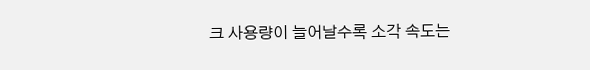크 사용량이 늘어날수록 소각 속도는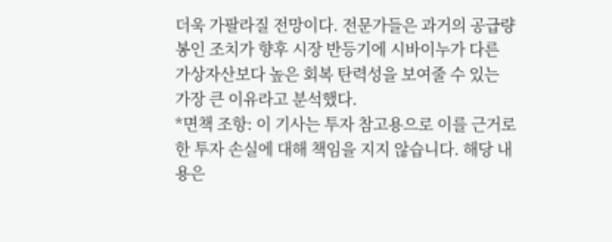더욱 가팔라질 전망이다. 전문가들은 과거의 공급량 봉인 조치가 향후 시장 반등기에 시바이누가 다른 가상자산보다 높은 회복 탄력성을 보여줄 수 있는 가장 큰 이유라고 분석했다.
*면책 조항: 이 기사는 투자 참고용으로 이를 근거로 한 투자 손실에 대해 책임을 지지 않습니다. 해당 내용은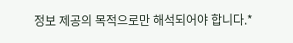정보 제공의 목적으로만 해석되어야 합니다.*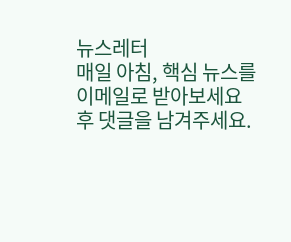뉴스레터
매일 아침, 핵심 뉴스를 이메일로 받아보세요
후 댓글을 남겨주세요.